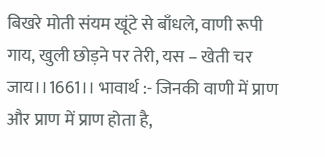बिखरे मोती संयम खूंटे से बाँधले, वाणी रूपी गाय, खुली छोड़ने पर तेरी, यस – खेती चर जाय।।1661।। भावार्थ :- जिनकी वाणी में प्राण और प्राण में प्राण होता है,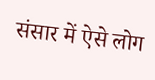संसार में ऐसे लोग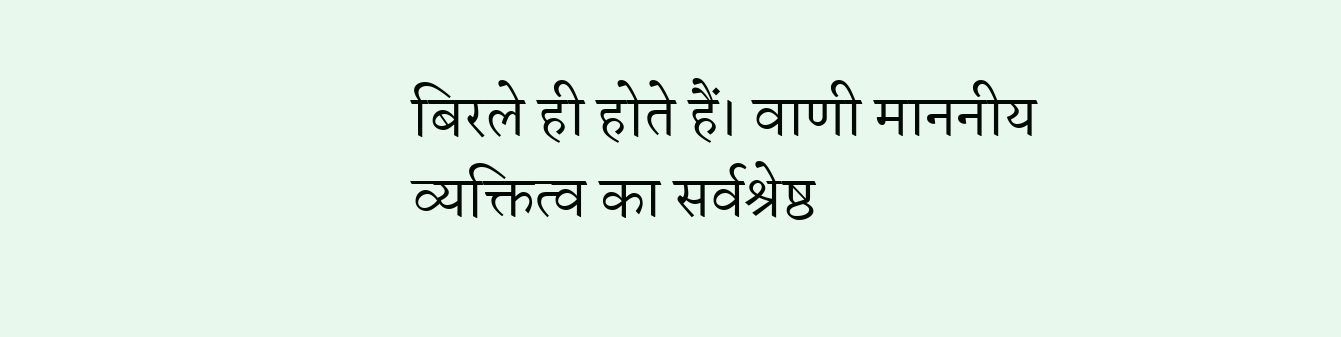बिरले ही होते हैं। वाणी माननीय व्यक्तित्व का सर्वश्रेष्ठ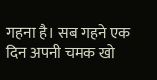गहना है। सब गहने एक दिन अपनी चमक खो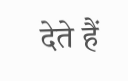देते हैं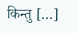किन्तु […]